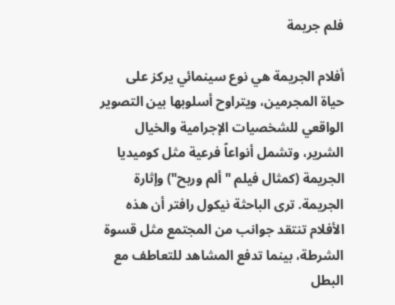فلم جريمة

أفلام الجريمة هي نوع سينمائي يركز على حياة المجرمين، ويتراوح أسلوبها بين التصوير الواقعي للشخصيات الإجرامية والخيال الشرير، وتشمل أنواعاً فرعية مثل كوميديا الجريمة (كمثال فيلم "ألم وربح") وإثارة الجريمة. ترى الباحثة نيكول رافتر أن هذه الأفلام تنتقد جوانب من المجتمع مثل قسوة الشرطة، بينما تدفع المشاهد للتعاطف مع البطل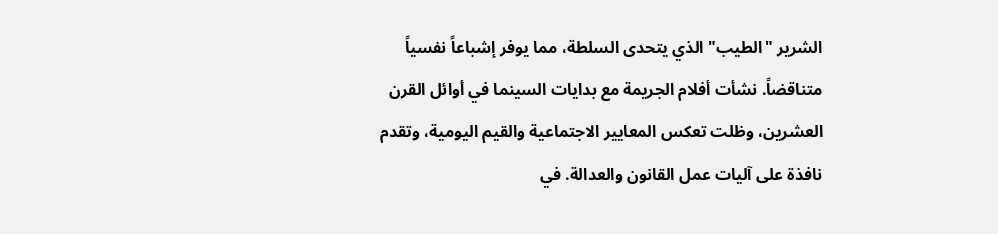الشرير "الطيب" الذي يتحدى السلطة، مما يوفر إشباعاً نفسياً متناقضاً. نشأت أفلام الجريمة مع بدايات السينما في أوائل القرن العشرين، وظلت تعكس المعايير الاجتماعية والقيم اليومية، وتقدم نافذة على آليات عمل القانون والعدالة. في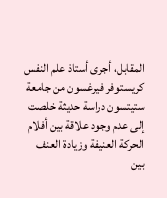المقابل، أجرى أستاذ علم النفس كريستوفر فيرغسون من جامعة ستيتسون دراسة حديثة خلصت إلى عدم وجود علاقة بين أفلام الحركة العنيفة وزيادة العنف بين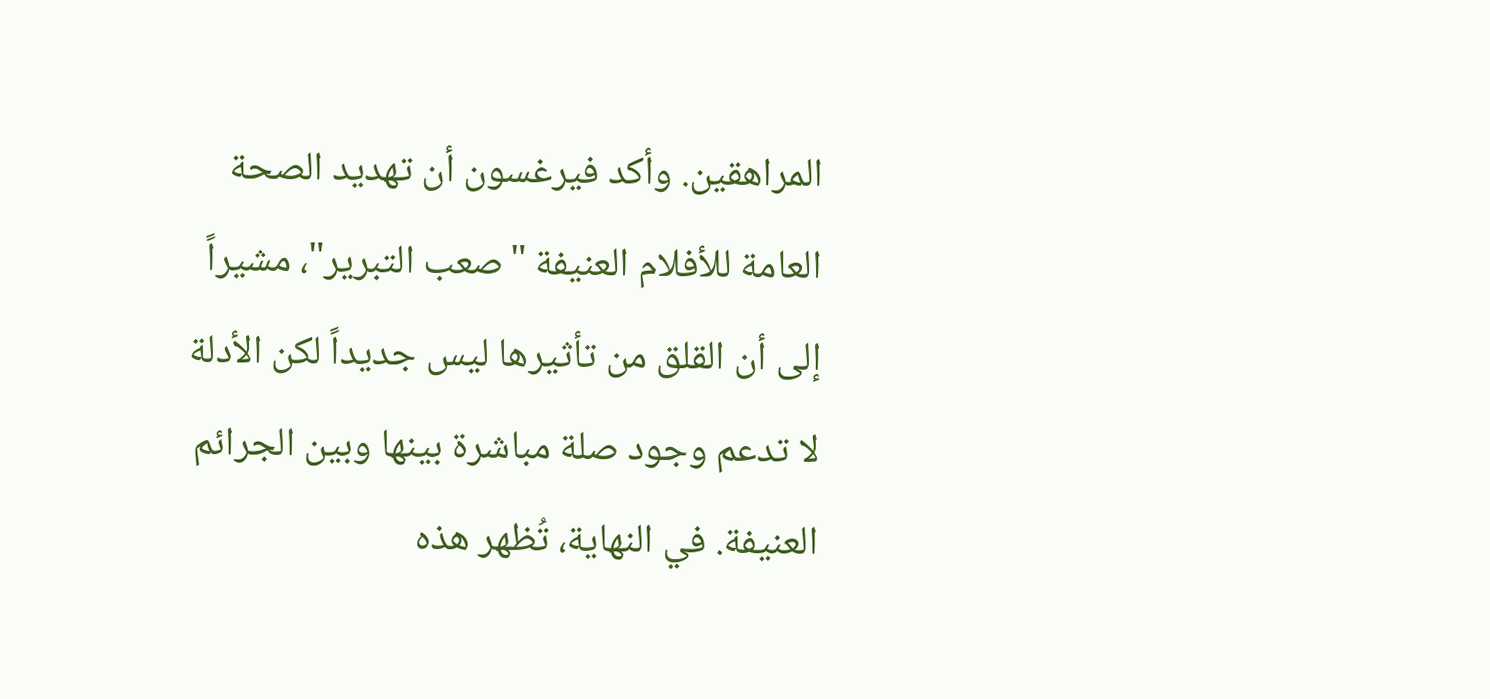المراهقين. وأكد فيرغسون أن تهديد الصحة العامة للأفلام العنيفة "صعب التبرير"، مشيراً إلى أن القلق من تأثيرها ليس جديداً لكن الأدلة لا تدعم وجود صلة مباشرة بينها وبين الجرائم العنيفة. في النهاية، تُظهر هذه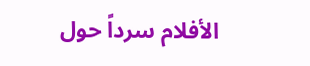الأفلام سرداً حول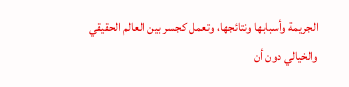الجريمة وأسبابها ونتائجها، وتعمل كجسر بين العالم الحقيقي والخيالي دون أن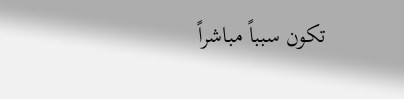تكون سبباً مباشراً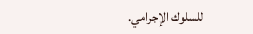للسلوك الإجرامي.